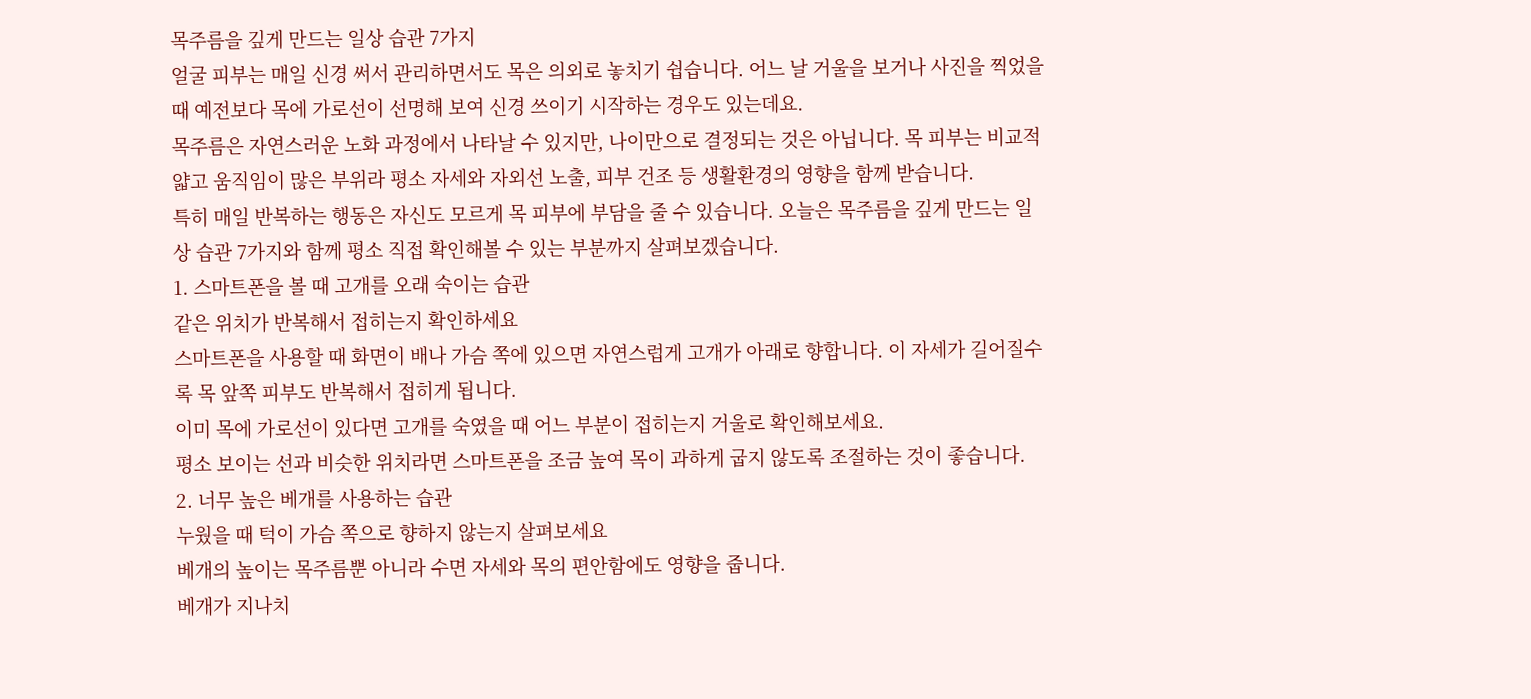목주름을 깊게 만드는 일상 습관 7가지
얼굴 피부는 매일 신경 써서 관리하면서도 목은 의외로 놓치기 쉽습니다. 어느 날 거울을 보거나 사진을 찍었을 때 예전보다 목에 가로선이 선명해 보여 신경 쓰이기 시작하는 경우도 있는데요.
목주름은 자연스러운 노화 과정에서 나타날 수 있지만, 나이만으로 결정되는 것은 아닙니다. 목 피부는 비교적 얇고 움직임이 많은 부위라 평소 자세와 자외선 노출, 피부 건조 등 생활환경의 영향을 함께 받습니다.
특히 매일 반복하는 행동은 자신도 모르게 목 피부에 부담을 줄 수 있습니다. 오늘은 목주름을 깊게 만드는 일상 습관 7가지와 함께 평소 직접 확인해볼 수 있는 부분까지 살펴보겠습니다.
1. 스마트폰을 볼 때 고개를 오래 숙이는 습관
같은 위치가 반복해서 접히는지 확인하세요
스마트폰을 사용할 때 화면이 배나 가슴 쪽에 있으면 자연스럽게 고개가 아래로 향합니다. 이 자세가 길어질수록 목 앞쪽 피부도 반복해서 접히게 됩니다.
이미 목에 가로선이 있다면 고개를 숙였을 때 어느 부분이 접히는지 거울로 확인해보세요.
평소 보이는 선과 비슷한 위치라면 스마트폰을 조금 높여 목이 과하게 굽지 않도록 조절하는 것이 좋습니다.
2. 너무 높은 베개를 사용하는 습관
누웠을 때 턱이 가슴 쪽으로 향하지 않는지 살펴보세요
베개의 높이는 목주름뿐 아니라 수면 자세와 목의 편안함에도 영향을 줍니다.
베개가 지나치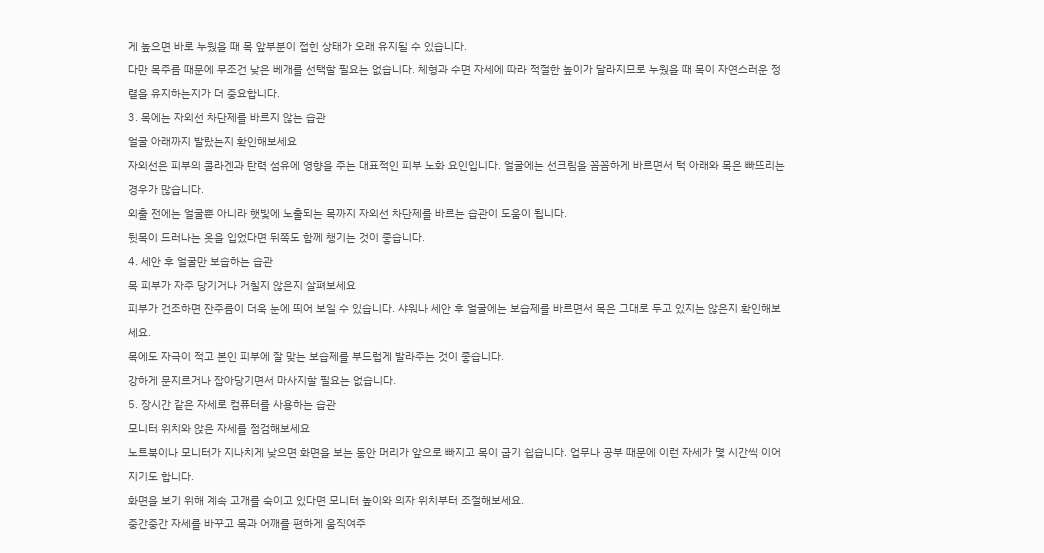게 높으면 바로 누웠을 때 목 앞부분이 접힌 상태가 오래 유지될 수 있습니다.
다만 목주름 때문에 무조건 낮은 베개를 선택할 필요는 없습니다. 체형과 수면 자세에 따라 적절한 높이가 달라지므로 누웠을 때 목이 자연스러운 정렬을 유지하는지가 더 중요합니다.
3. 목에는 자외선 차단제를 바르지 않는 습관
얼굴 아래까지 발랐는지 확인해보세요
자외선은 피부의 콜라겐과 탄력 섬유에 영향을 주는 대표적인 피부 노화 요인입니다. 얼굴에는 선크림을 꼼꼼하게 바르면서 턱 아래와 목은 빠뜨리는 경우가 많습니다.
외출 전에는 얼굴뿐 아니라 햇빛에 노출되는 목까지 자외선 차단제를 바르는 습관이 도움이 됩니다.
뒷목이 드러나는 옷을 입었다면 뒤쪽도 함께 챙기는 것이 좋습니다.
4. 세안 후 얼굴만 보습하는 습관
목 피부가 자주 당기거나 거칠지 않은지 살펴보세요
피부가 건조하면 잔주름이 더욱 눈에 띄어 보일 수 있습니다. 샤워나 세안 후 얼굴에는 보습제를 바르면서 목은 그대로 두고 있지는 않은지 확인해보세요.
목에도 자극이 적고 본인 피부에 잘 맞는 보습제를 부드럽게 발라주는 것이 좋습니다.
강하게 문지르거나 잡아당기면서 마사지할 필요는 없습니다.
5. 장시간 같은 자세로 컴퓨터를 사용하는 습관
모니터 위치와 앉은 자세를 점검해보세요
노트북이나 모니터가 지나치게 낮으면 화면을 보는 동안 머리가 앞으로 빠지고 목이 굽기 쉽습니다. 업무나 공부 때문에 이런 자세가 몇 시간씩 이어지기도 합니다.
화면을 보기 위해 계속 고개를 숙이고 있다면 모니터 높이와 의자 위치부터 조절해보세요.
중간중간 자세를 바꾸고 목과 어깨를 편하게 움직여주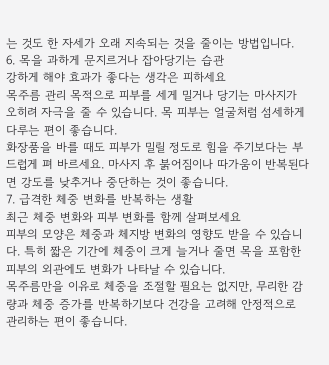는 것도 한 자세가 오래 지속되는 것을 줄이는 방법입니다.
6. 목을 과하게 문지르거나 잡아당기는 습관
강하게 해야 효과가 좋다는 생각은 피하세요
목주름 관리 목적으로 피부를 세게 밀거나 당기는 마사지가 오히려 자극을 줄 수 있습니다. 목 피부는 얼굴처럼 섬세하게 다루는 편이 좋습니다.
화장품을 바를 때도 피부가 밀릴 정도로 힘을 주기보다는 부드럽게 펴 바르세요. 마사지 후 붉어짐이나 따가움이 반복된다면 강도를 낮추거나 중단하는 것이 좋습니다.
7. 급격한 체중 변화를 반복하는 생활
최근 체중 변화와 피부 변화를 함께 살펴보세요
피부의 모양은 체중과 체지방 변화의 영향도 받을 수 있습니다. 특히 짧은 기간에 체중이 크게 늘거나 줄면 목을 포함한 피부의 외관에도 변화가 나타날 수 있습니다.
목주름만을 이유로 체중을 조절할 필요는 없지만, 무리한 감량과 체중 증가를 반복하기보다 건강을 고려해 안정적으로 관리하는 편이 좋습니다.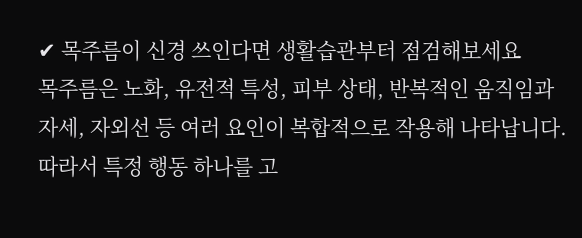✔ 목주름이 신경 쓰인다면 생활습관부터 점검해보세요
목주름은 노화, 유전적 특성, 피부 상태, 반복적인 움직임과 자세, 자외선 등 여러 요인이 복합적으로 작용해 나타납니다. 따라서 특정 행동 하나를 고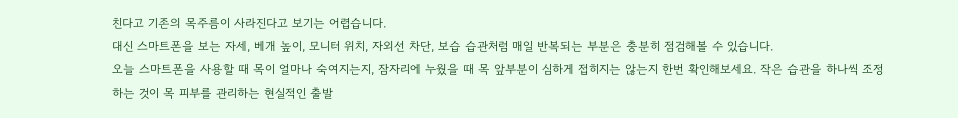친다고 기존의 목주름이 사라진다고 보기는 어렵습니다.
대신 스마트폰을 보는 자세, 베개 높이, 모니터 위치, 자외선 차단, 보습 습관처럼 매일 반복되는 부분은 충분히 점검해볼 수 있습니다.
오늘 스마트폰을 사용할 때 목이 얼마나 숙여지는지, 잠자리에 누웠을 때 목 앞부분이 심하게 접히지는 않는지 한번 확인해보세요. 작은 습관을 하나씩 조정하는 것이 목 피부를 관리하는 현실적인 출발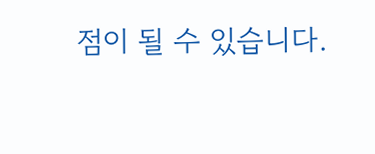점이 될 수 있습니다.